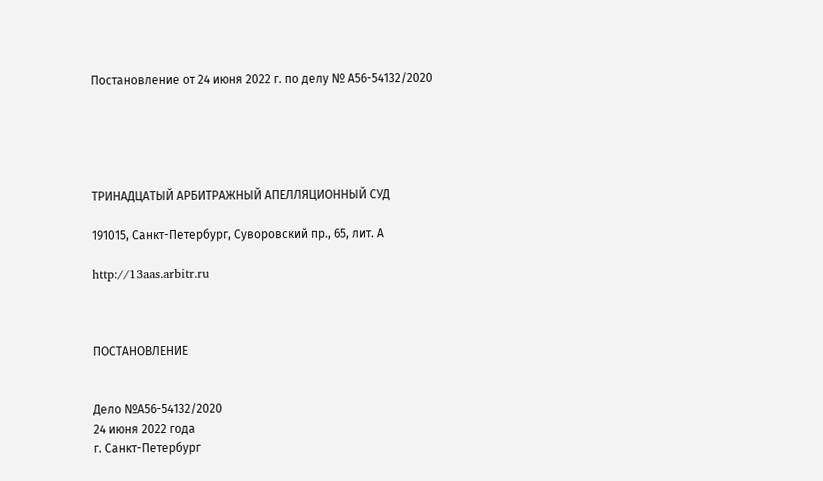Постановление от 24 июня 2022 г. по делу № А56-54132/2020





ТРИНАДЦАТЫЙ АРБИТРАЖНЫЙ АПЕЛЛЯЦИОННЫЙ СУД

191015, Санкт-Петербург, Суворовский пр., 65, лит. А

http://13aas.arbitr.ru



ПОСТАНОВЛЕНИЕ


Дело №А56-54132/2020
24 июня 2022 года
г. Санкт-Петербург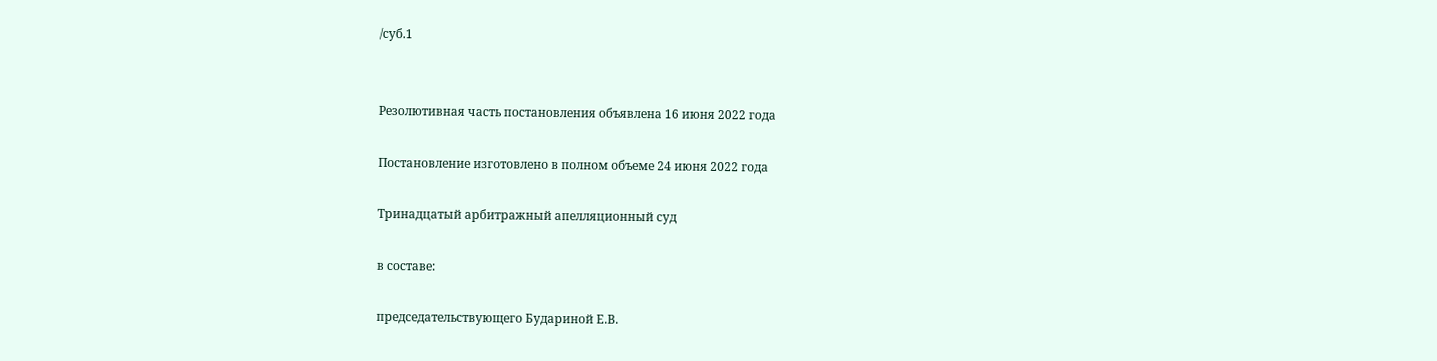/суб.1


Резолютивная часть постановления объявлена 16 июня 2022 года

Постановление изготовлено в полном объеме 24 июня 2022 года

Тринадцатый арбитражный апелляционный суд

в составе:

председательствующего Будариной Е.В.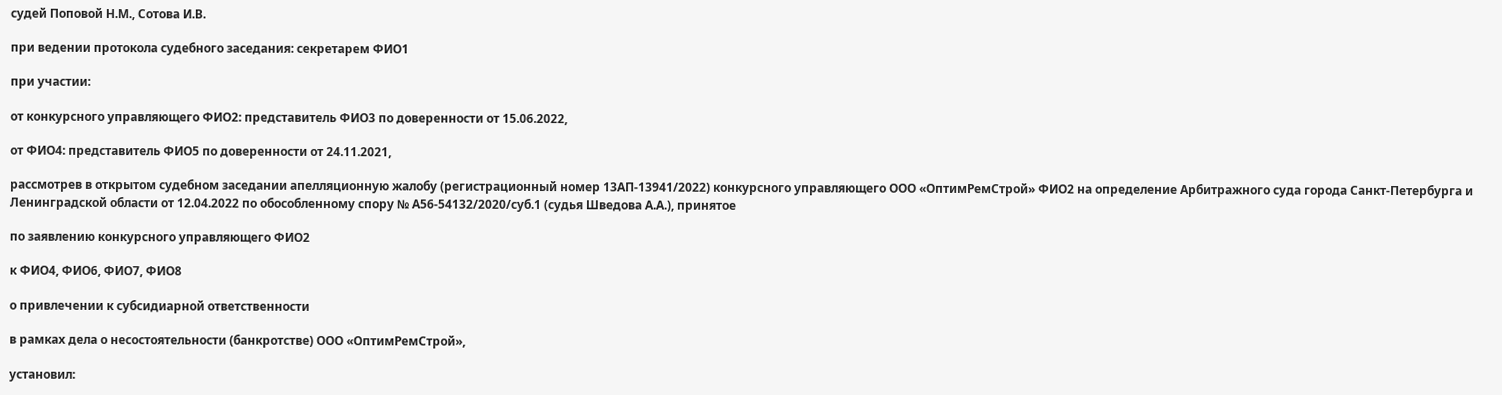судей Поповой Н.М., Сотова И.В.

при ведении протокола судебного заседания: секретарем ФИО1

при участии:

от конкурсного управляющего ФИО2: представитель ФИО3 по доверенности от 15.06.2022,

от ФИО4: представитель ФИО5 по доверенности от 24.11.2021,

рассмотрев в открытом судебном заседании апелляционную жалобу (регистрационный номер 13АП-13941/2022) конкурсного управляющего ООО «ОптимРемСтрой» ФИО2 на определение Арбитражного суда города Санкт-Петербурга и Ленинградской области от 12.04.2022 по обособленному спору № А56-54132/2020/суб.1 (судья Шведова А.А.), принятое

по заявлению конкурсного управляющего ФИО2

к ФИО4, ФИО6, ФИО7, ФИО8

о привлечении к субсидиарной ответственности

в рамках дела о несостоятельности (банкротстве) ООО «ОптимРемСтрой»,

установил: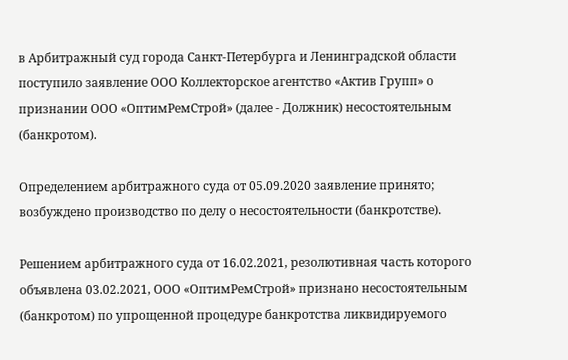в Арбитражный суд города Санкт-Петербурга и Ленинградской области поступило заявление ООО Коллекторское агентство «Актив Групп» о признании ООО «ОптимРемСтрой» (далее - Должник) несостоятельным (банкротом).

Определением арбитражного суда от 05.09.2020 заявление принято; возбуждено производство по делу о несостоятельности (банкротстве).

Решением арбитражного суда от 16.02.2021, резолютивная часть которого объявлена 03.02.2021, ООО «ОптимРемСтрой» признано несостоятельным (банкротом) по упрощенной процедуре банкротства ликвидируемого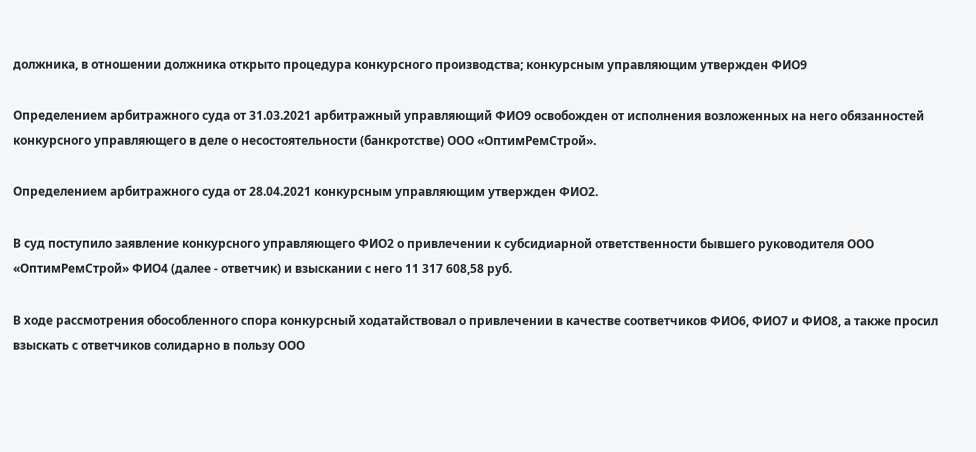должника, в отношении должника открыто процедура конкурсного производства; конкурсным управляющим утвержден ФИО9

Определением арбитражного суда от 31.03.2021 арбитражный управляющий ФИО9 освобожден от исполнения возложенных на него обязанностей конкурсного управляющего в деле о несостоятельности (банкротстве) ООО «ОптимРемСтрой».

Определением арбитражного суда от 28.04.2021 конкурсным управляющим утвержден ФИО2.

В суд поступило заявление конкурсного управляющего ФИО2 о привлечении к субсидиарной ответственности бывшего руководителя ООО «ОптимРемСтрой» ФИО4 (далее - ответчик) и взыскании с него 11 317 608,58 руб.

В ходе рассмотрения обособленного спора конкурсный ходатайствовал о привлечении в качестве соответчиков ФИО6, ФИО7 и ФИО8, а также просил взыскать с ответчиков солидарно в пользу ООО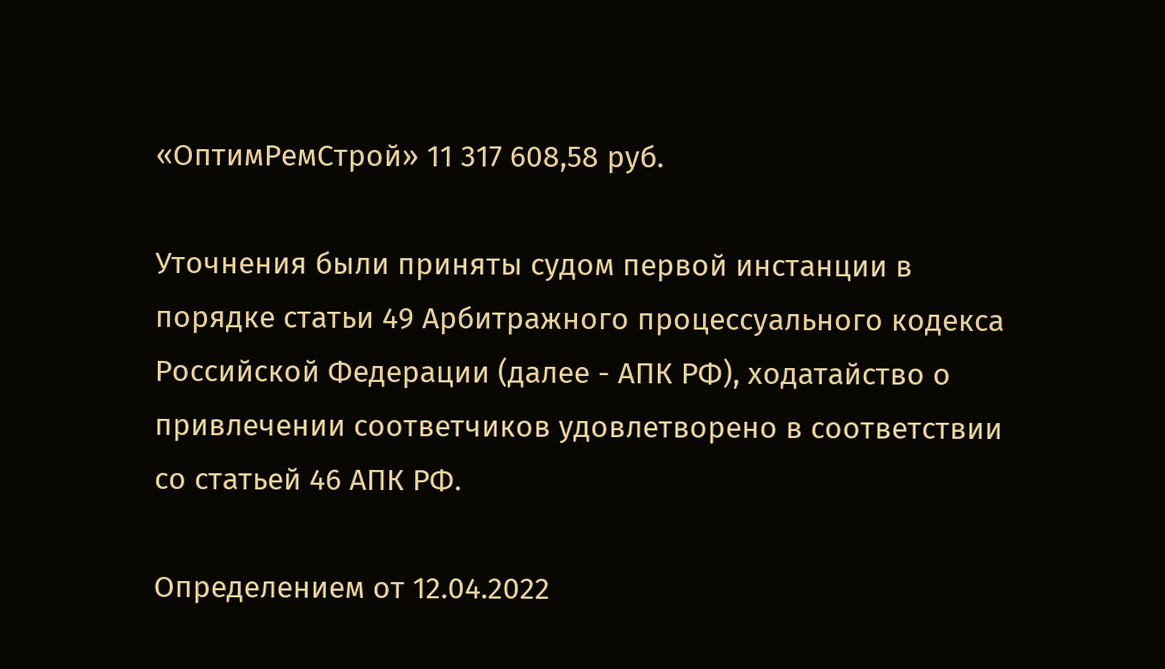«ОптимРемСтрой» 11 317 608,58 руб.

Уточнения были приняты судом первой инстанции в порядке статьи 49 Арбитражного процессуального кодекса Российской Федерации (далее - АПК РФ), ходатайство о привлечении соответчиков удовлетворено в соответствии со статьей 46 АПК РФ.

Определением от 12.04.2022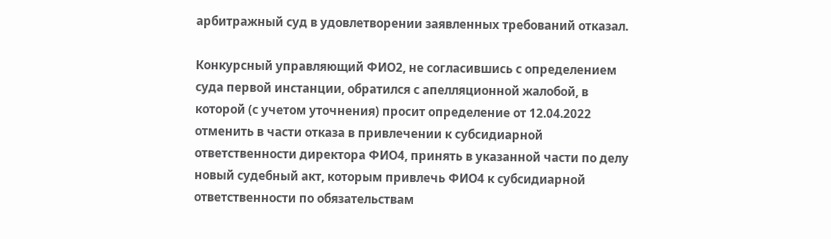арбитражный суд в удовлетворении заявленных требований отказал.

Конкурсный управляющий ФИО2, не согласившись с определением суда первой инстанции, обратился с апелляционной жалобой, в которой (с учетом уточнения) просит определение от 12.04.2022 отменить в части отказа в привлечении к субсидиарной ответственности директора ФИО4, принять в указанной части по делу новый судебный акт, которым привлечь ФИО4 к субсидиарной ответственности по обязательствам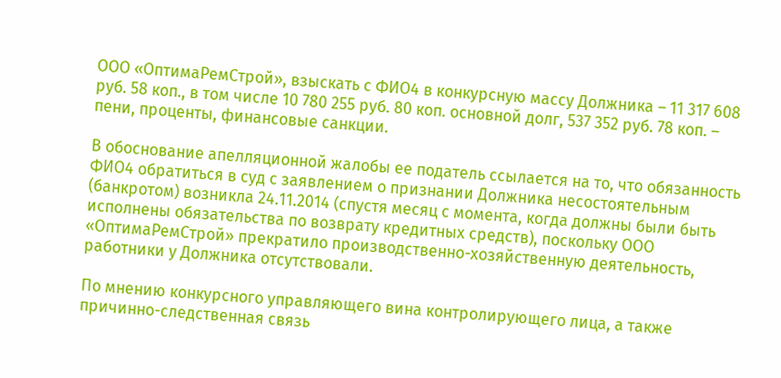ООО «ОптимаРемСтрой», взыскать с ФИО4 в конкурсную массу Должника – 11 317 608 руб. 58 коп., в том числе 10 780 255 руб. 80 коп. основной долг, 537 352 руб. 78 коп. – пени, проценты, финансовые санкции.

В обоснование апелляционной жалобы ее податель ссылается на то, что обязанность ФИО4 обратиться в суд с заявлением о признании Должника несостоятельным (банкротом) возникла 24.11.2014 (спустя месяц с момента, когда должны были быть исполнены обязательства по возврату кредитных средств), поскольку ООО «ОптимаРемСтрой» прекратило производственно-хозяйственную деятельность, работники у Должника отсутствовали.

По мнению конкурсного управляющего вина контролирующего лица, а также причинно-следственная связь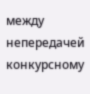между непередачей конкурсному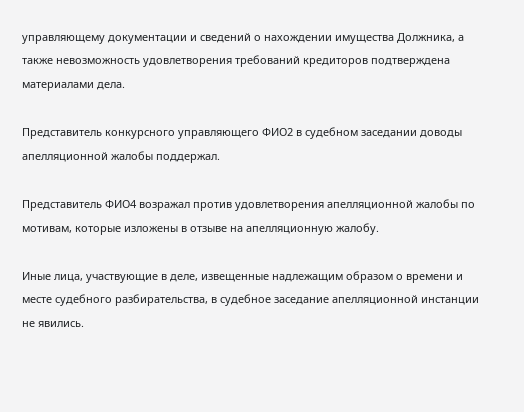управляющему документации и сведений о нахождении имущества Должника, а также невозможность удовлетворения требований кредиторов подтверждена материалами дела.

Представитель конкурсного управляющего ФИО2 в судебном заседании доводы апелляционной жалобы поддержал.

Представитель ФИО4 возражал против удовлетворения апелляционной жалобы по мотивам, которые изложены в отзыве на апелляционную жалобу.

Иные лица, участвующие в деле, извещенные надлежащим образом о времени и месте судебного разбирательства, в судебное заседание апелляционной инстанции не явились.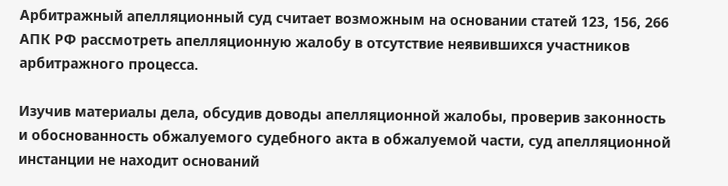Арбитражный апелляционный суд считает возможным на основании статей 123, 156, 266 АПК РФ рассмотреть апелляционную жалобу в отсутствие неявившихся участников арбитражного процесса.

Изучив материалы дела, обсудив доводы апелляционной жалобы, проверив законность и обоснованность обжалуемого судебного акта в обжалуемой части, суд апелляционной инстанции не находит оснований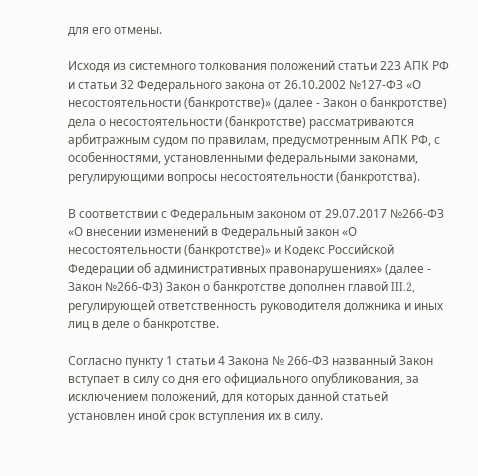для его отмены.

Исходя из системного толкования положений статьи 223 АПК РФ и статьи 32 Федерального закона от 26.10.2002 №127-ФЗ «О несостоятельности (банкротстве)» (далее - Закон о банкротстве) дела о несостоятельности (банкротстве) рассматриваются арбитражным судом по правилам, предусмотренным АПК РФ, с особенностями, установленными федеральными законами, регулирующими вопросы несостоятельности (банкротства).

В соответствии с Федеральным законом от 29.07.2017 №266-ФЗ «О внесении изменений в Федеральный закон «О несостоятельности (банкротстве)» и Кодекс Российской Федерации об административных правонарушениях» (далее - Закон №266-ФЗ) Закон о банкротстве дополнен главой III.2, регулирующей ответственность руководителя должника и иных лиц в деле о банкротстве.

Согласно пункту 1 статьи 4 Закона № 266-ФЗ названный Закон вступает в силу со дня его официального опубликования, за исключением положений, для которых данной статьей установлен иной срок вступления их в силу.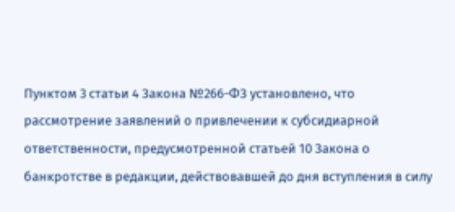Пунктом 3 статьи 4 Закона №266-ФЗ установлено, что рассмотрение заявлений о привлечении к субсидиарной ответственности, предусмотренной статьей 10 Закона о банкротстве в редакции, действовавшей до дня вступления в силу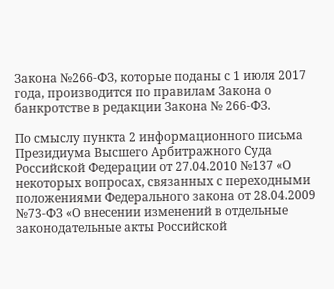Закона №266-ФЗ, которые поданы с 1 июля 2017 года, производится по правилам Закона о банкротстве в редакции Закона № 266-ФЗ.

По смыслу пункта 2 информационного письма Президиума Высшего Арбитражного Суда Российской Федерации от 27.04.2010 №137 «О некоторых вопросах, связанных с переходными положениями Федерального закона от 28.04.2009 №73-ФЗ «О внесении изменений в отдельные законодательные акты Российской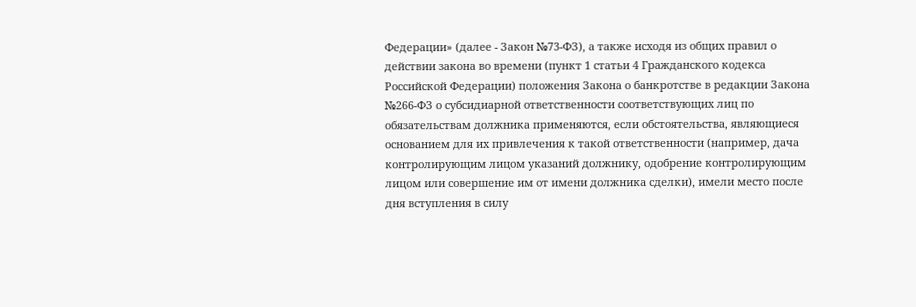Федерации» (далее - Закон №73-ФЗ), а также исходя из общих правил о действии закона во времени (пункт 1 статьи 4 Гражданского кодекса Российской Федерации) положения Закона о банкротстве в редакции Закона №266-ФЗ о субсидиарной ответственности соответствующих лиц по обязательствам должника применяются, если обстоятельства, являющиеся основанием для их привлечения к такой ответственности (например, дача контролирующим лицом указаний должнику, одобрение контролирующим лицом или совершение им от имени должника сделки), имели место после дня вступления в силу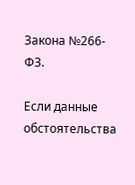Закона №266-ФЗ.

Если данные обстоятельства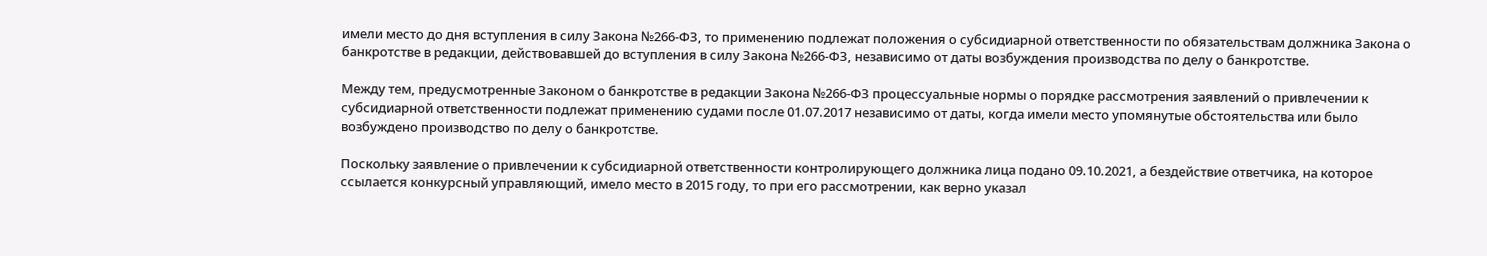имели место до дня вступления в силу Закона №266-ФЗ, то применению подлежат положения о субсидиарной ответственности по обязательствам должника Закона о банкротстве в редакции, действовавшей до вступления в силу Закона №266-ФЗ, независимо от даты возбуждения производства по делу о банкротстве.

Между тем, предусмотренные Законом о банкротстве в редакции Закона №266-ФЗ процессуальные нормы о порядке рассмотрения заявлений о привлечении к субсидиарной ответственности подлежат применению судами после 01.07.2017 независимо от даты, когда имели место упомянутые обстоятельства или было возбуждено производство по делу о банкротстве.

Поскольку заявление о привлечении к субсидиарной ответственности контролирующего должника лица подано 09.10.2021, а бездействие ответчика, на которое ссылается конкурсный управляющий, имело место в 2015 году, то при его рассмотрении, как верно указал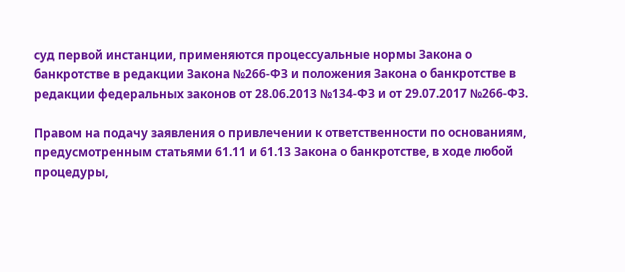суд первой инстанции, применяются процессуальные нормы Закона о банкротстве в редакции Закона №266-ФЗ и положения Закона о банкротстве в редакции федеральных законов от 28.06.2013 №134-ФЗ и от 29.07.2017 №266-ФЗ.

Правом на подачу заявления о привлечении к ответственности по основаниям, предусмотренным статьями 61.11 и 61.13 Закона о банкротстве, в ходе любой процедуры,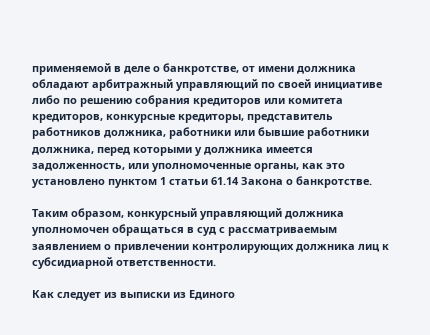применяемой в деле о банкротстве, от имени должника обладают арбитражный управляющий по своей инициативе либо по решению собрания кредиторов или комитета кредиторов, конкурсные кредиторы, представитель работников должника, работники или бывшие работники должника, перед которыми у должника имеется задолженность, или уполномоченные органы, как это установлено пунктом 1 статьи 61.14 Закона о банкротстве.

Таким образом, конкурсный управляющий должника уполномочен обращаться в суд с рассматриваемым заявлением о привлечении контролирующих должника лиц к субсидиарной ответственности.

Как следует из выписки из Единого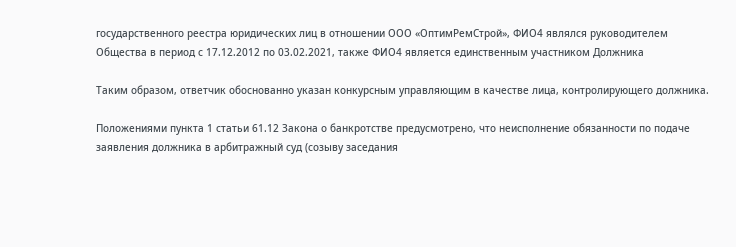государственного реестра юридических лиц в отношении ООО «ОптимРемСтрой», ФИО4 являлся руководителем Общества в период с 17.12.2012 по 03.02.2021, также ФИО4 является единственным участником Должника

Таким образом, ответчик обоснованно указан конкурсным управляющим в качестве лица, контролирующего должника.

Положениями пункта 1 статьи 61.12 Закона о банкротстве предусмотрено, что неисполнение обязанности по подаче заявления должника в арбитражный суд (созыву заседания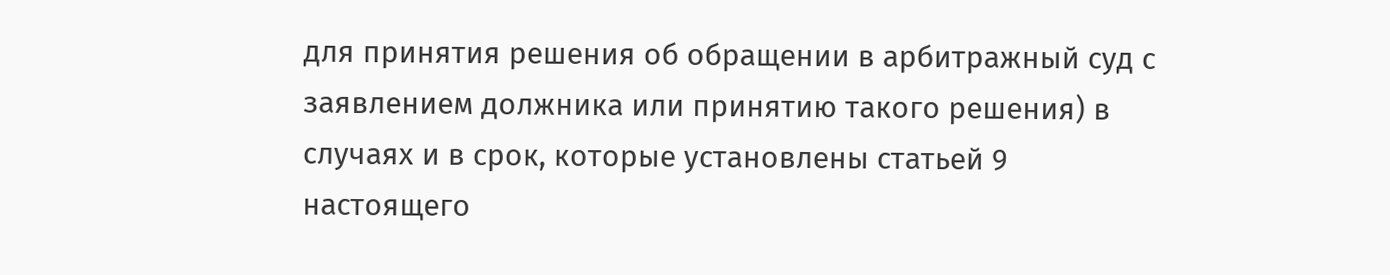для принятия решения об обращении в арбитражный суд с заявлением должника или принятию такого решения) в случаях и в срок, которые установлены статьей 9 настоящего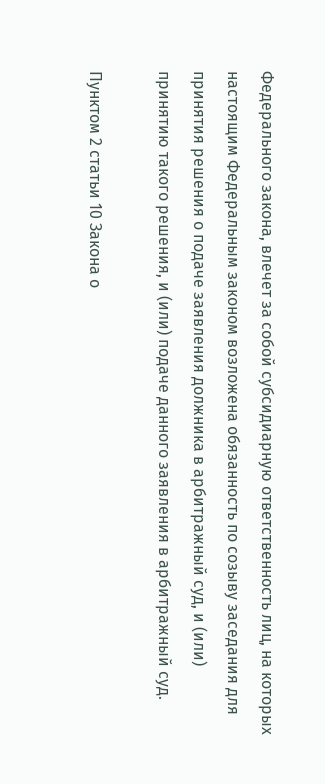Федерального закона, влечет за собой субсидиарную ответственность лиц, на которых настоящим Федеральным законом возложена обязанность по созыву заседания для принятия решения о подаче заявления должника в арбитражный суд, и (или) принятию такого решения, и (или) подаче данного заявления в арбитражный суд.

Пунктом 2 статьи 10 Закона о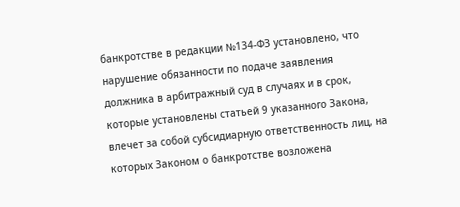банкротстве в редакции №134-ФЗ установлено, что нарушение обязанности по подаче заявления должника в арбитражный суд в случаях и в срок, которые установлены статьей 9 указанного Закона, влечет за собой субсидиарную ответственность лиц, на которых Законом о банкротстве возложена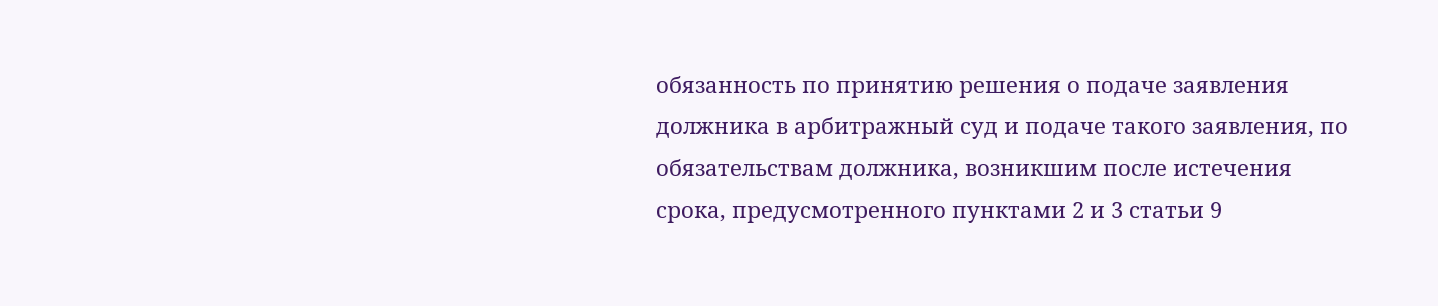обязанность по принятию решения о подаче заявления должника в арбитражный суд и подаче такого заявления, по обязательствам должника, возникшим после истечения срока, предусмотренного пунктами 2 и 3 статьи 9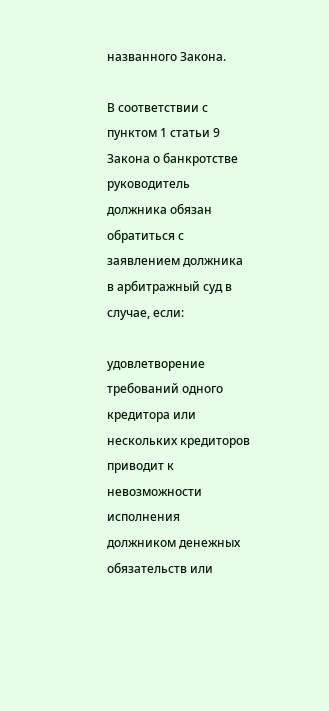названного Закона.

В соответствии с пунктом 1 статьи 9 Закона о банкротстве руководитель должника обязан обратиться с заявлением должника в арбитражный суд в случае, если:

удовлетворение требований одного кредитора или нескольких кредиторов приводит к невозможности исполнения должником денежных обязательств или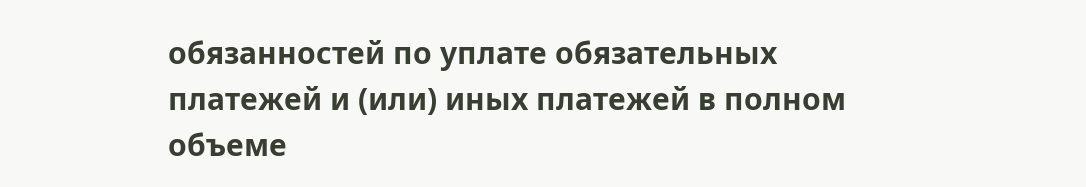обязанностей по уплате обязательных платежей и (или) иных платежей в полном объеме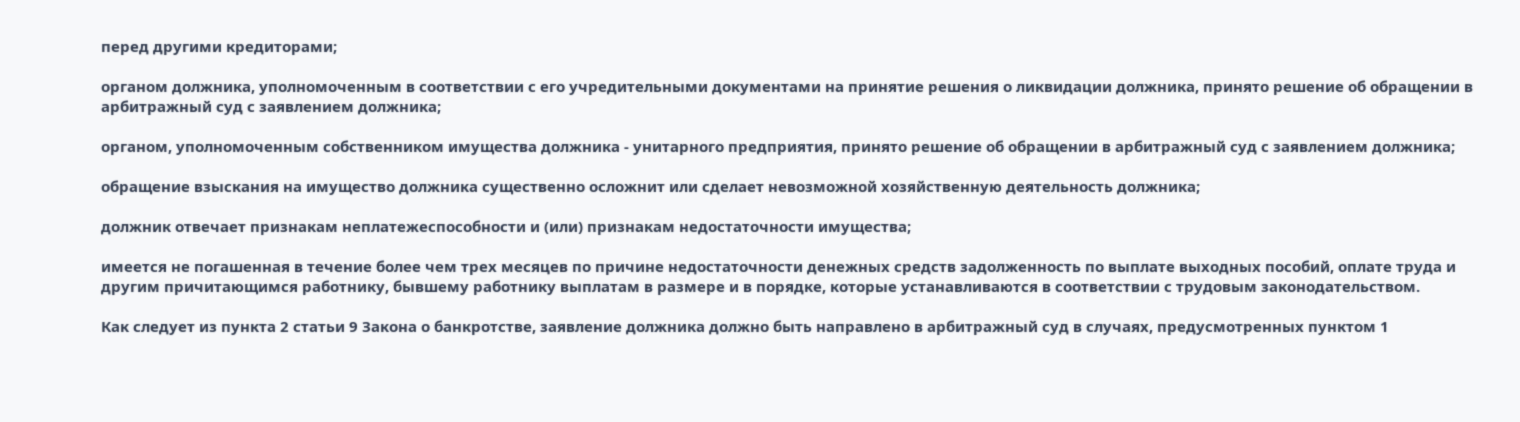перед другими кредиторами;

органом должника, уполномоченным в соответствии с его учредительными документами на принятие решения о ликвидации должника, принято решение об обращении в арбитражный суд с заявлением должника;

органом, уполномоченным собственником имущества должника - унитарного предприятия, принято решение об обращении в арбитражный суд с заявлением должника;

обращение взыскания на имущество должника существенно осложнит или сделает невозможной хозяйственную деятельность должника;

должник отвечает признакам неплатежеспособности и (или) признакам недостаточности имущества;

имеется не погашенная в течение более чем трех месяцев по причине недостаточности денежных средств задолженность по выплате выходных пособий, оплате труда и другим причитающимся работнику, бывшему работнику выплатам в размере и в порядке, которые устанавливаются в соответствии с трудовым законодательством.

Как следует из пункта 2 статьи 9 Закона о банкротстве, заявление должника должно быть направлено в арбитражный суд в случаях, предусмотренных пунктом 1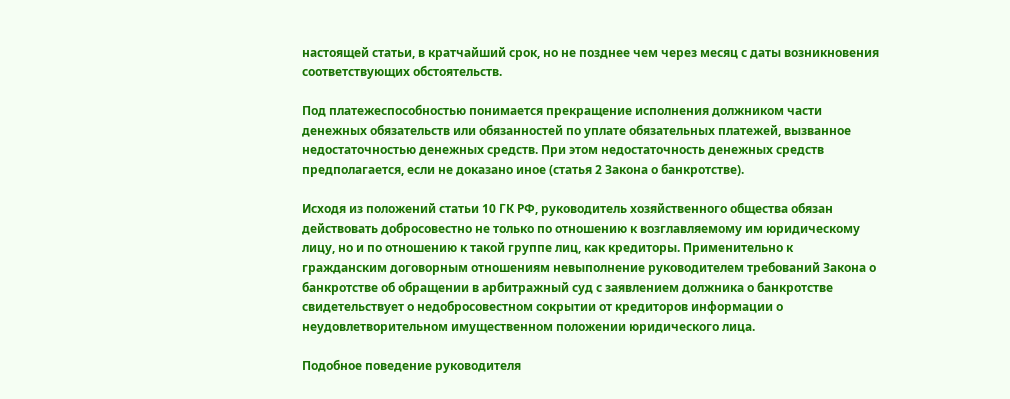настоящей статьи, в кратчайший срок, но не позднее чем через месяц с даты возникновения соответствующих обстоятельств.

Под платежеспособностью понимается прекращение исполнения должником части денежных обязательств или обязанностей по уплате обязательных платежей, вызванное недостаточностью денежных средств. При этом недостаточность денежных средств предполагается, если не доказано иное (статья 2 Закона о банкротстве).

Исходя из положений статьи 10 ГК РФ, руководитель хозяйственного общества обязан действовать добросовестно не только по отношению к возглавляемому им юридическому лицу, но и по отношению к такой группе лиц, как кредиторы. Применительно к гражданским договорным отношениям невыполнение руководителем требований Закона о банкротстве об обращении в арбитражный суд с заявлением должника о банкротстве свидетельствует о недобросовестном сокрытии от кредиторов информации о неудовлетворительном имущественном положении юридического лица.

Подобное поведение руководителя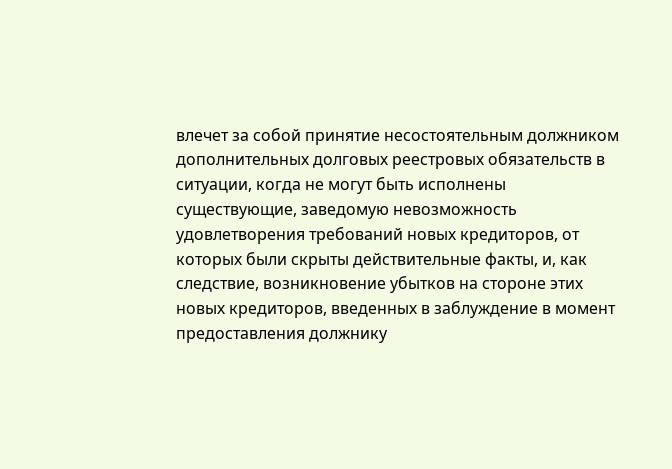влечет за собой принятие несостоятельным должником дополнительных долговых реестровых обязательств в ситуации, когда не могут быть исполнены существующие, заведомую невозможность удовлетворения требований новых кредиторов, от которых были скрыты действительные факты, и, как следствие, возникновение убытков на стороне этих новых кредиторов, введенных в заблуждение в момент предоставления должнику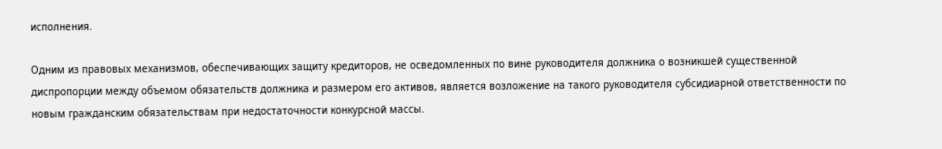исполнения.

Одним из правовых механизмов, обеспечивающих защиту кредиторов, не осведомленных по вине руководителя должника о возникшей существенной диспропорции между объемом обязательств должника и размером его активов, является возложение на такого руководителя субсидиарной ответственности по новым гражданским обязательствам при недостаточности конкурсной массы.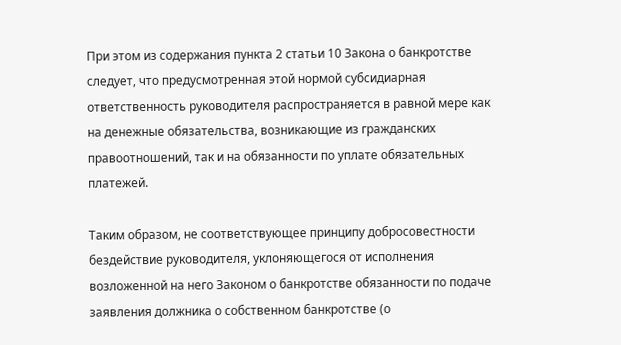При этом из содержания пункта 2 статьи 10 Закона о банкротстве следует, что предусмотренная этой нормой субсидиарная ответственность руководителя распространяется в равной мере как на денежные обязательства, возникающие из гражданских правоотношений, так и на обязанности по уплате обязательных платежей.

Таким образом, не соответствующее принципу добросовестности бездействие руководителя, уклоняющегося от исполнения возложенной на него Законом о банкротстве обязанности по подаче заявления должника о собственном банкротстве (о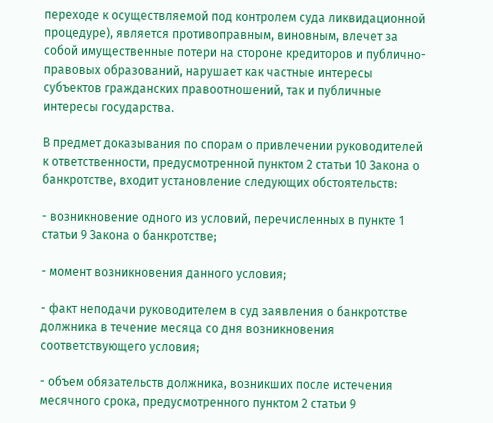переходе к осуществляемой под контролем суда ликвидационной процедуре), является противоправным, виновным, влечет за собой имущественные потери на стороне кредиторов и публично-правовых образований, нарушает как частные интересы субъектов гражданских правоотношений, так и публичные интересы государства.

В предмет доказывания по спорам о привлечении руководителей к ответственности, предусмотренной пунктом 2 статьи 10 Закона о банкротстве, входит установление следующих обстоятельств:

- возникновение одного из условий, перечисленных в пункте 1 статьи 9 Закона о банкротстве;

- момент возникновения данного условия;

- факт неподачи руководителем в суд заявления о банкротстве должника в течение месяца со дня возникновения соответствующего условия;

- объем обязательств должника, возникших после истечения месячного срока, предусмотренного пунктом 2 статьи 9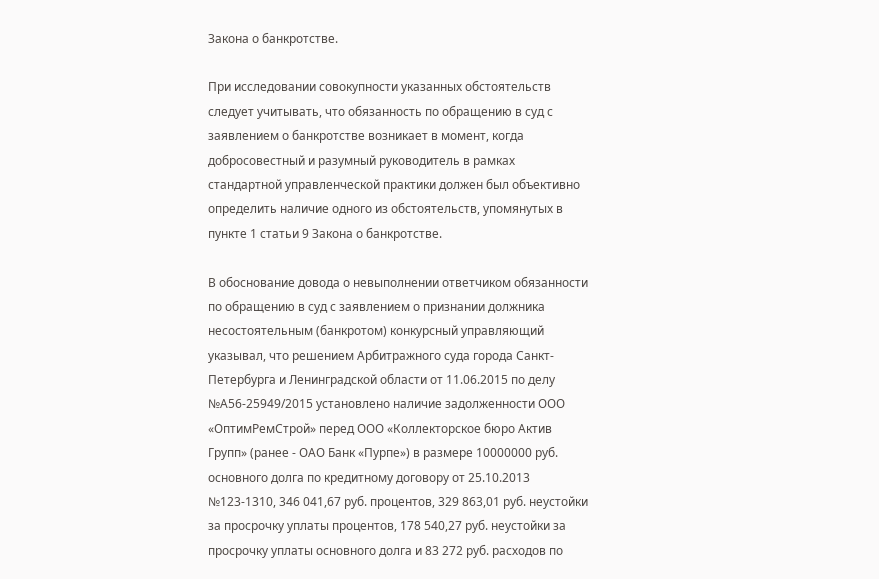Закона о банкротстве.

При исследовании совокупности указанных обстоятельств следует учитывать, что обязанность по обращению в суд с заявлением о банкротстве возникает в момент, когда добросовестный и разумный руководитель в рамках стандартной управленческой практики должен был объективно определить наличие одного из обстоятельств, упомянутых в пункте 1 статьи 9 Закона о банкротстве.

В обоснование довода о невыполнении ответчиком обязанности по обращению в суд с заявлением о признании должника несостоятельным (банкротом) конкурсный управляющий указывал, что решением Арбитражного суда города Санкт-Петербурга и Ленинградской области от 11.06.2015 по делу №А56-25949/2015 установлено наличие задолженности ООО «ОптимРемСтрой» перед ООО «Коллекторское бюро Актив Групп» (ранее - ОАО Банк «Пурпе») в размере 10000000 руб. основного долга по кредитному договору от 25.10.2013 №123-1310, 346 041,67 руб. процентов, 329 863,01 руб. неустойки за просрочку уплаты процентов, 178 540,27 руб. неустойки за просрочку уплаты основного долга и 83 272 руб. расходов по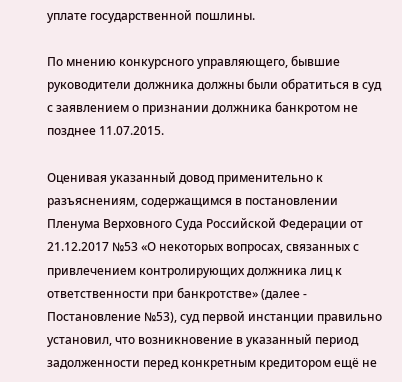уплате государственной пошлины.

По мнению конкурсного управляющего, бывшие руководители должника должны были обратиться в суд с заявлением о признании должника банкротом не позднее 11.07.2015.

Оценивая указанный довод применительно к разъяснениям, содержащимся в постановлении Пленума Верховного Суда Российской Федерации от 21.12.2017 №53 «О некоторых вопросах, связанных с привлечением контролирующих должника лиц к ответственности при банкротстве» (далее - Постановление №53), суд первой инстанции правильно установил, что возникновение в указанный период задолженности перед конкретным кредитором ещё не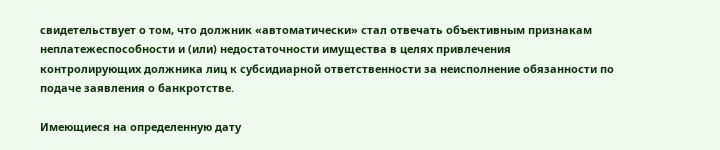свидетельствует о том, что должник «автоматически» стал отвечать объективным признакам неплатежеспособности и (или) недостаточности имущества в целях привлечения контролирующих должника лиц к субсидиарной ответственности за неисполнение обязанности по подаче заявления о банкротстве.

Имеющиеся на определенную дату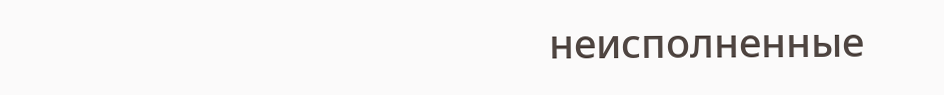неисполненные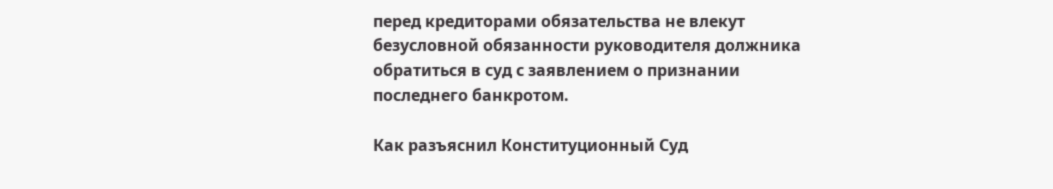перед кредиторами обязательства не влекут безусловной обязанности руководителя должника обратиться в суд с заявлением о признании последнего банкротом.

Как разъяснил Конституционный Суд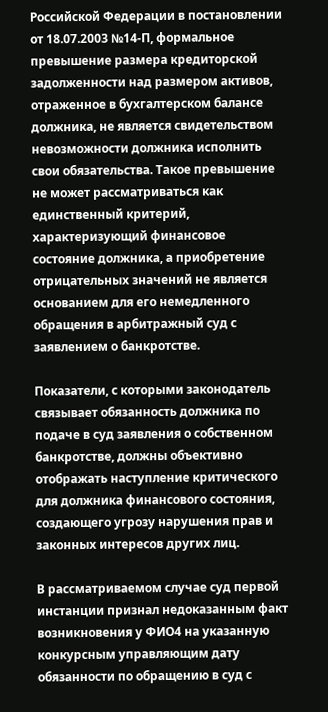Российской Федерации в постановлении от 18.07.2003 №14-П, формальное превышение размера кредиторской задолженности над размером активов, отраженное в бухгалтерском балансе должника, не является свидетельством невозможности должника исполнить свои обязательства. Такое превышение не может рассматриваться как единственный критерий, характеризующий финансовое состояние должника, а приобретение отрицательных значений не является основанием для его немедленного обращения в арбитражный суд с заявлением о банкротстве.

Показатели, с которыми законодатель связывает обязанность должника по подаче в суд заявления о собственном банкротстве, должны объективно отображать наступление критического для должника финансового состояния, создающего угрозу нарушения прав и законных интересов других лиц.

В рассматриваемом случае суд первой инстанции признал недоказанным факт возникновения у ФИО4 на указанную конкурсным управляющим дату обязанности по обращению в суд с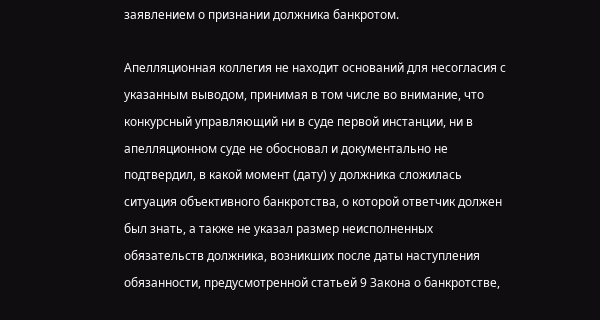заявлением о признании должника банкротом.

Апелляционная коллегия не находит оснований для несогласия с указанным выводом, принимая в том числе во внимание, что конкурсный управляющий ни в суде первой инстанции, ни в апелляционном суде не обосновал и документально не подтвердил, в какой момент (дату) у должника сложилась ситуация объективного банкротства, о которой ответчик должен был знать, а также не указал размер неисполненных обязательств должника, возникших после даты наступления обязанности, предусмотренной статьей 9 Закона о банкротстве,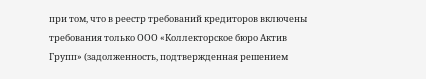при том, что в реестр требований кредиторов включены требования только ООО «Коллекторское бюро Актив Групп» (задолженность, подтвержденная решением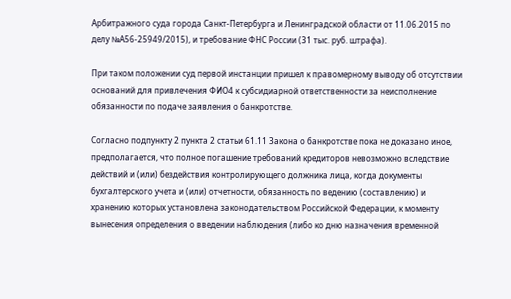Арбитражного суда города Санкт-Петербурга и Ленинградской области от 11.06.2015 по делу №А56-25949/2015), и требование ФНС России (31 тыс. руб. штрафа).

При таком положении суд первой инстанции пришел к правомерному выводу об отсутствии оснований для привлечения ФИО4 к субсидиарной ответственности за неисполнение обязанности по подаче заявления о банкротстве.

Согласно подпункту 2 пункта 2 статьи 61.11 Закона о банкротстве пока не доказано иное, предполагается, что полное погашение требований кредиторов невозможно вследствие действий и (или) бездействия контролирующего должника лица, когда документы бухгалтерского учета и (или) отчетности, обязанность по ведению (составлению) и хранению которых установлена законодательством Российской Федерации, к моменту вынесения определения о введении наблюдения (либо ко дню назначения временной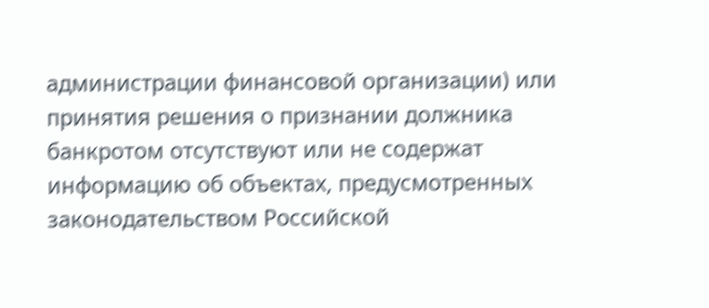администрации финансовой организации) или принятия решения о признании должника банкротом отсутствуют или не содержат информацию об объектах, предусмотренных законодательством Российской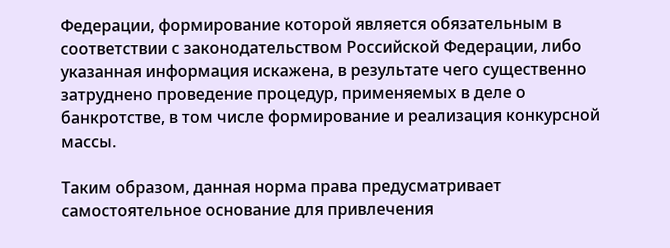Федерации, формирование которой является обязательным в соответствии с законодательством Российской Федерации, либо указанная информация искажена, в результате чего существенно затруднено проведение процедур, применяемых в деле о банкротстве, в том числе формирование и реализация конкурсной массы.

Таким образом, данная норма права предусматривает самостоятельное основание для привлечения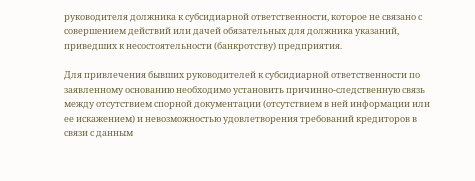руководителя должника к субсидиарной ответственности, которое не связано с совершением действий или дачей обязательных для должника указаний, приведших к несостоятельности (банкротству) предприятия.

Для привлечения бывших руководителей к субсидиарной ответственности по заявленному основанию необходимо установить причинно-следственную связь между отсутствием спорной документации (отсутствием в ней информации или ее искажением) и невозможностью удовлетворения требований кредиторов в связи с данным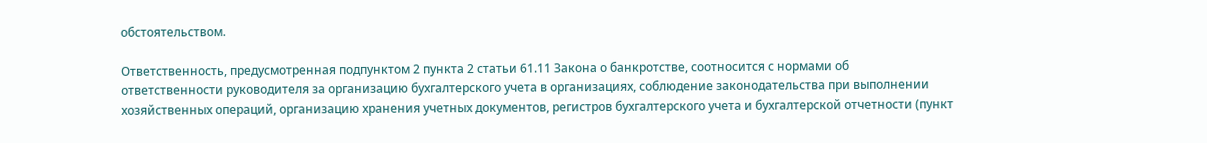обстоятельством.

Ответственность, предусмотренная подпунктом 2 пункта 2 статьи 61.11 Закона о банкротстве, соотносится с нормами об ответственности руководителя за организацию бухгалтерского учета в организациях, соблюдение законодательства при выполнении хозяйственных операций, организацию хранения учетных документов, регистров бухгалтерского учета и бухгалтерской отчетности (пункт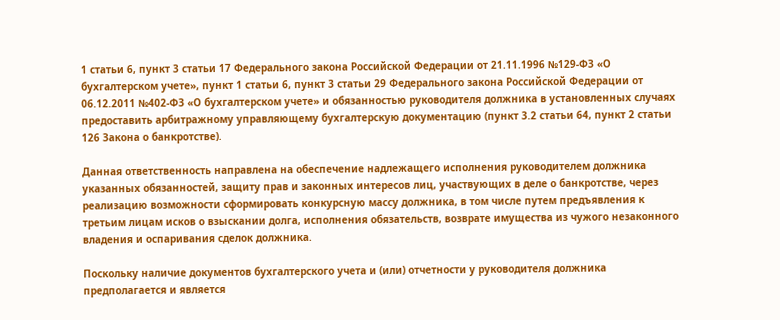1 статьи 6, пункт 3 статьи 17 Федерального закона Российской Федерации от 21.11.1996 №129-ФЗ «О бухгалтерском учете», пункт 1 статьи 6, пункт 3 статьи 29 Федерального закона Российской Федерации от 06.12.2011 №402-ФЗ «О бухгалтерском учете» и обязанностью руководителя должника в установленных случаях предоставить арбитражному управляющему бухгалтерскую документацию (пункт 3.2 статьи 64, пункт 2 статьи 126 Закона о банкротстве).

Данная ответственность направлена на обеспечение надлежащего исполнения руководителем должника указанных обязанностей, защиту прав и законных интересов лиц, участвующих в деле о банкротстве, через реализацию возможности сформировать конкурсную массу должника, в том числе путем предъявления к третьим лицам исков о взыскании долга, исполнения обязательств, возврате имущества из чужого незаконного владения и оспаривания сделок должника.

Поскольку наличие документов бухгалтерского учета и (или) отчетности у руководителя должника предполагается и является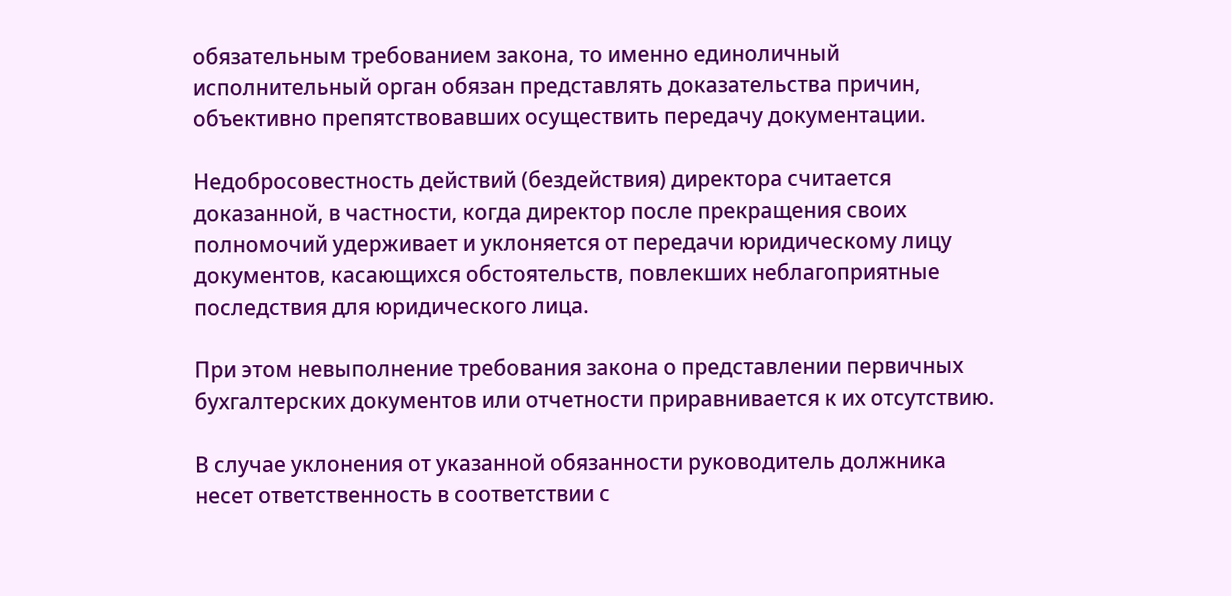обязательным требованием закона, то именно единоличный исполнительный орган обязан представлять доказательства причин, объективно препятствовавших осуществить передачу документации.

Недобросовестность действий (бездействия) директора считается доказанной, в частности, когда директор после прекращения своих полномочий удерживает и уклоняется от передачи юридическому лицу документов, касающихся обстоятельств, повлекших неблагоприятные последствия для юридического лица.

При этом невыполнение требования закона о представлении первичных бухгалтерских документов или отчетности приравнивается к их отсутствию.

В случае уклонения от указанной обязанности руководитель должника несет ответственность в соответствии с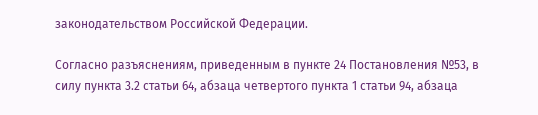законодательством Российской Федерации.

Согласно разъяснениям, приведенным в пункте 24 Постановления №53, в силу пункта 3.2 статьи 64, абзаца четвертого пункта 1 статьи 94, абзаца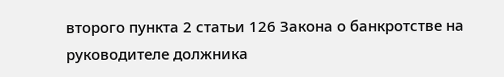второго пункта 2 статьи 126 Закона о банкротстве на руководителе должника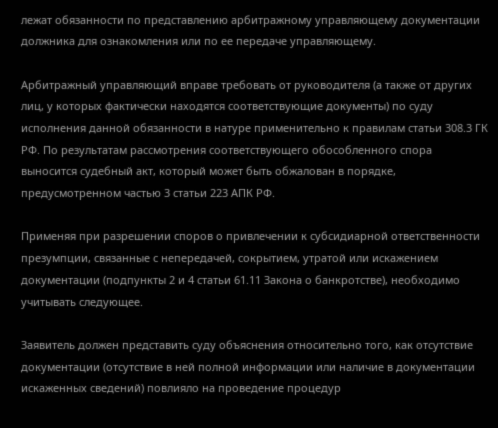лежат обязанности по представлению арбитражному управляющему документации должника для ознакомления или по ее передаче управляющему.

Арбитражный управляющий вправе требовать от руководителя (а также от других лиц, у которых фактически находятся соответствующие документы) по суду исполнения данной обязанности в натуре применительно к правилам статьи 308.3 ГК РФ. По результатам рассмотрения соответствующего обособленного спора выносится судебный акт, который может быть обжалован в порядке, предусмотренном частью 3 статьи 223 АПК РФ.

Применяя при разрешении споров о привлечении к субсидиарной ответственности презумпции, связанные с непередачей, сокрытием, утратой или искажением документации (подпункты 2 и 4 статьи 61.11 Закона о банкротстве), необходимо учитывать следующее.

Заявитель должен представить суду объяснения относительно того, как отсутствие документации (отсутствие в ней полной информации или наличие в документации искаженных сведений) повлияло на проведение процедур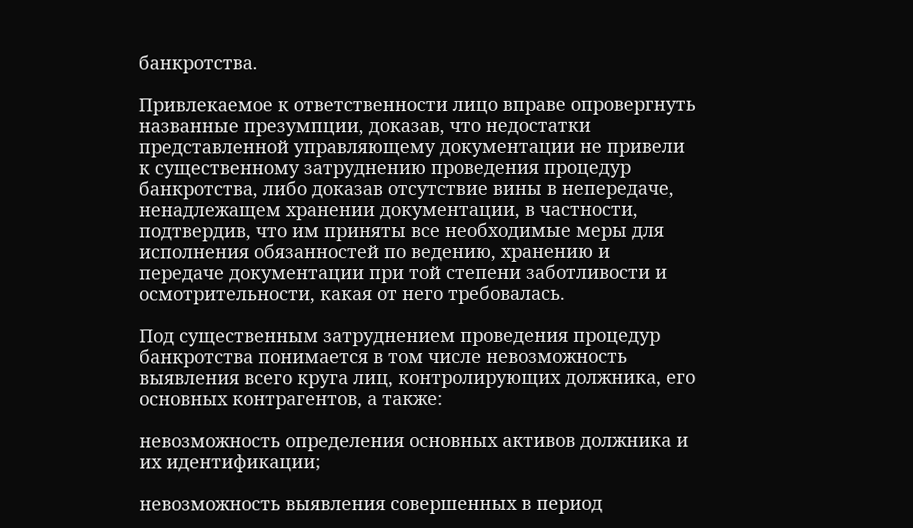банкротства.

Привлекаемое к ответственности лицо вправе опровергнуть названные презумпции, доказав, что недостатки представленной управляющему документации не привели к существенному затруднению проведения процедур банкротства, либо доказав отсутствие вины в непередаче, ненадлежащем хранении документации, в частности, подтвердив, что им приняты все необходимые меры для исполнения обязанностей по ведению, хранению и передаче документации при той степени заботливости и осмотрительности, какая от него требовалась.

Под существенным затруднением проведения процедур банкротства понимается в том числе невозможность выявления всего круга лиц, контролирующих должника, его основных контрагентов, а также:

невозможность определения основных активов должника и их идентификации;

невозможность выявления совершенных в период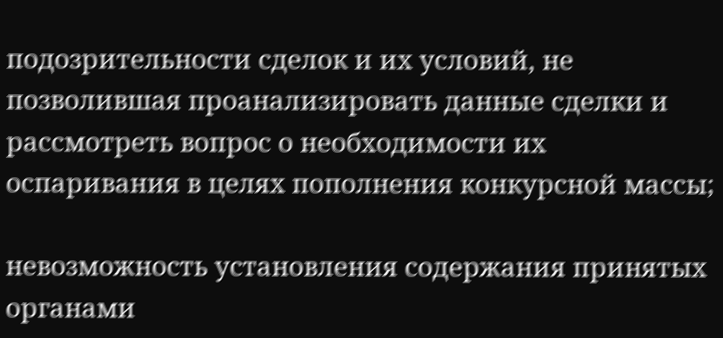подозрительности сделок и их условий, не позволившая проанализировать данные сделки и рассмотреть вопрос о необходимости их оспаривания в целях пополнения конкурсной массы;

невозможность установления содержания принятых органами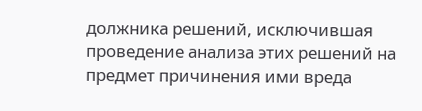должника решений, исключившая проведение анализа этих решений на предмет причинения ими вреда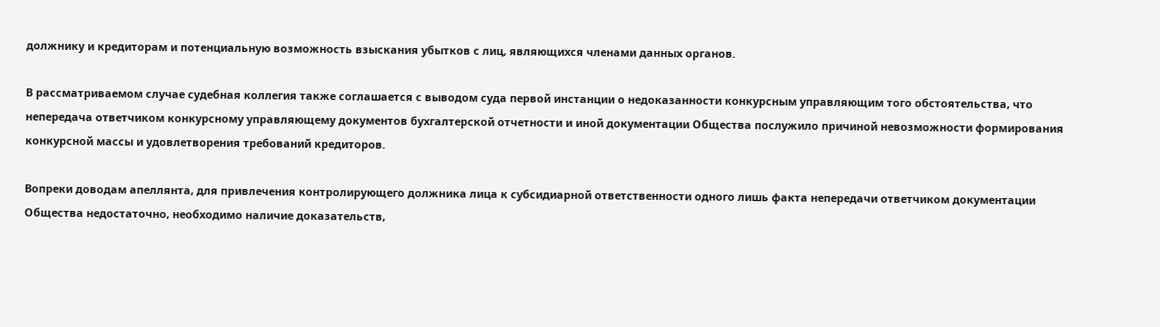должнику и кредиторам и потенциальную возможность взыскания убытков с лиц, являющихся членами данных органов.

В рассматриваемом случае судебная коллегия также соглашается с выводом суда первой инстанции о недоказанности конкурсным управляющим того обстоятельства, что непередача ответчиком конкурсному управляющему документов бухгалтерской отчетности и иной документации Общества послужило причиной невозможности формирования конкурсной массы и удовлетворения требований кредиторов.

Вопреки доводам апеллянта, для привлечения контролирующего должника лица к субсидиарной ответственности одного лишь факта непередачи ответчиком документации Общества недостаточно, необходимо наличие доказательств,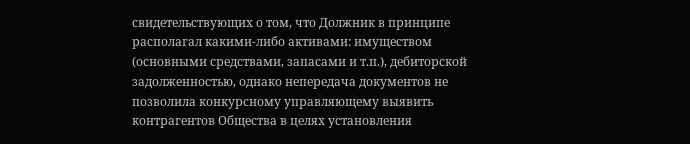свидетельствующих о том, что Должник в принципе располагал какими-либо активами: имуществом (основными средствами, запасами и т.п.), дебиторской задолженностью, однако непередача документов не позволила конкурсному управляющему выявить контрагентов Общества в целях установления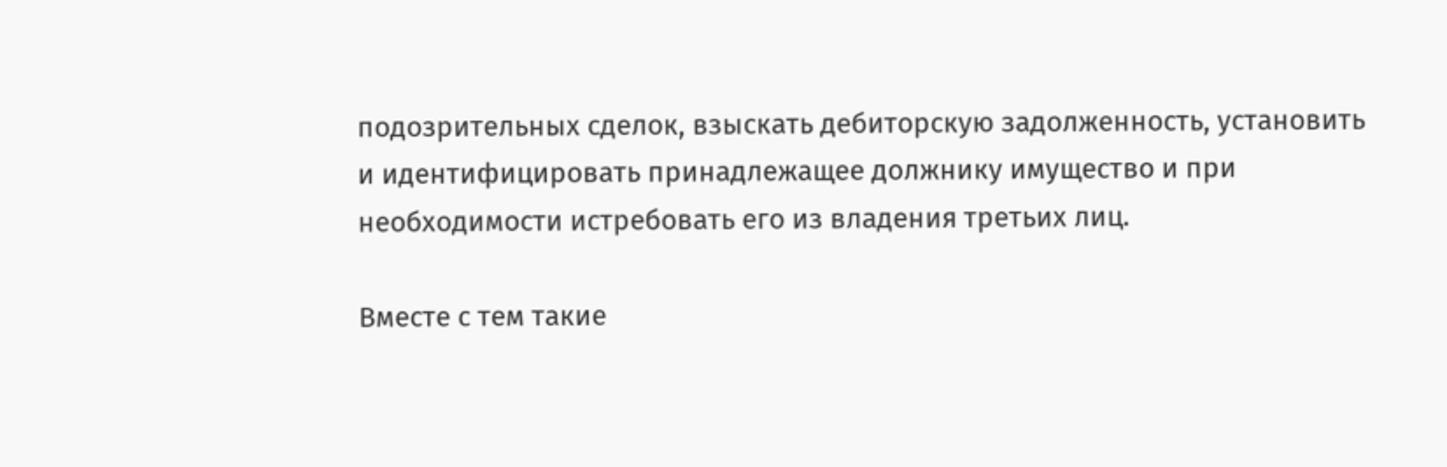подозрительных сделок, взыскать дебиторскую задолженность, установить и идентифицировать принадлежащее должнику имущество и при необходимости истребовать его из владения третьих лиц.

Вместе с тем такие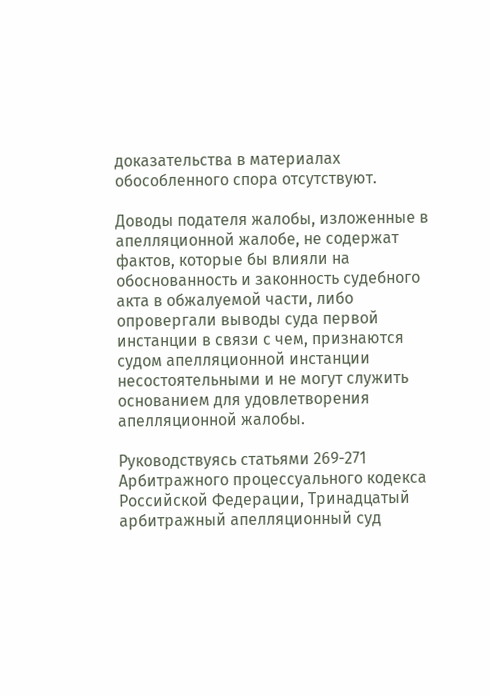доказательства в материалах обособленного спора отсутствуют.

Доводы подателя жалобы, изложенные в апелляционной жалобе, не содержат фактов, которые бы влияли на обоснованность и законность судебного акта в обжалуемой части, либо опровергали выводы суда первой инстанции в связи с чем, признаются судом апелляционной инстанции несостоятельными и не могут служить основанием для удовлетворения апелляционной жалобы.

Руководствуясь статьями 269-271 Арбитражного процессуального кодекса Российской Федерации, Тринадцатый арбитражный апелляционный суд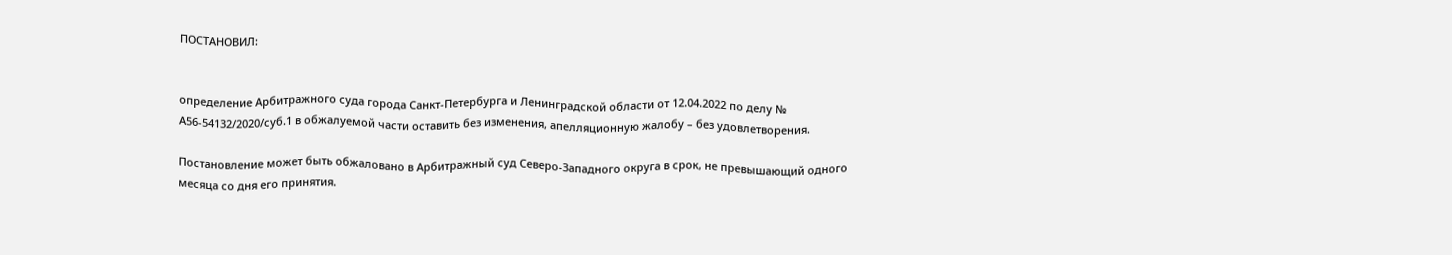ПОСТАНОВИЛ:


определение Арбитражного суда города Санкт-Петербурга и Ленинградской области от 12.04.2022 по делу № А56-54132/2020/суб.1 в обжалуемой части оставить без изменения, апелляционную жалобу – без удовлетворения.

Постановление может быть обжаловано в Арбитражный суд Северо-Западного округа в срок, не превышающий одного месяца со дня его принятия.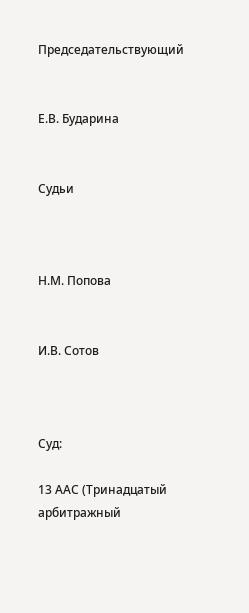Председательствующий


Е.В. Бударина


Судьи



Н.М. Попова


И.В. Сотов



Суд:

13 ААС (Тринадцатый арбитражный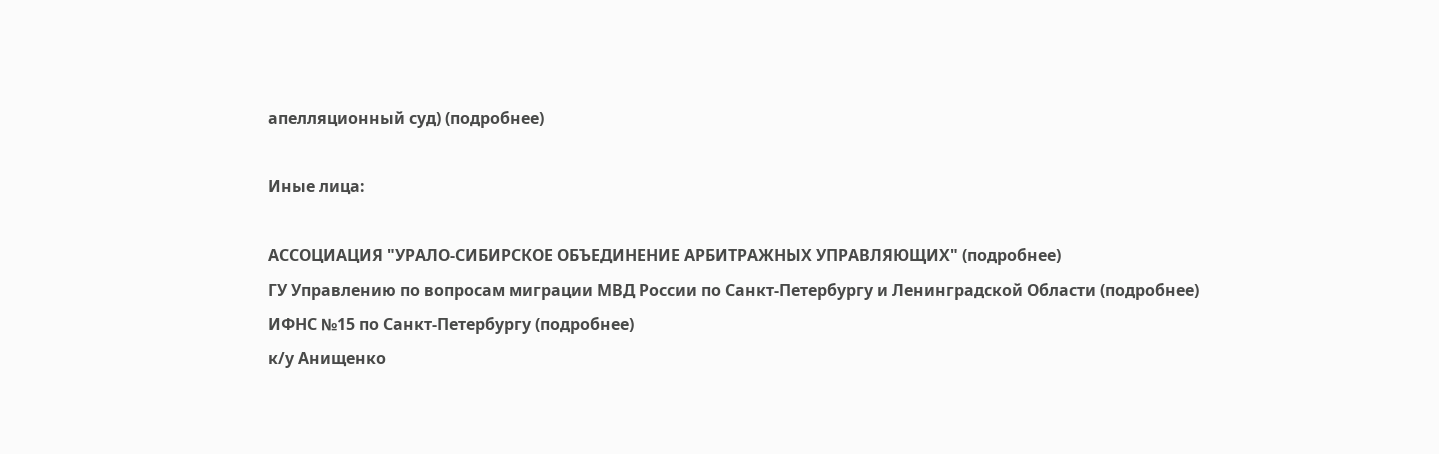апелляционный суд) (подробнее)

Иные лица:

АССОЦИАЦИЯ "УРАЛО-СИБИРСКОЕ ОБЪЕДИНЕНИЕ АРБИТРАЖНЫХ УПРАВЛЯЮЩИХ" (подробнее)
ГУ Управлению по вопросам миграции МВД России по Санкт-Петербургу и Ленинградской Области (подробнее)
ИФНС №15 по Санкт-Петербургу (подробнее)
к/у Анищенко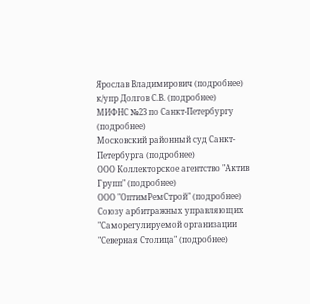Ярослав Владимирович (подробнее)
к/упр Долгов С.В. (подробнее)
МИФНС №23 по Санкт-Петербургу (подробнее)
Московский районный суд Санкт-Петербурга (подробнее)
ООО Коллекторское агентство "Актив Групп" (подробнее)
ООО "ОптимРемСтрой" (подробнее)
Союзу арбитражных управляющих "Саморегулируемой организации "Северная Столица" (подробнее)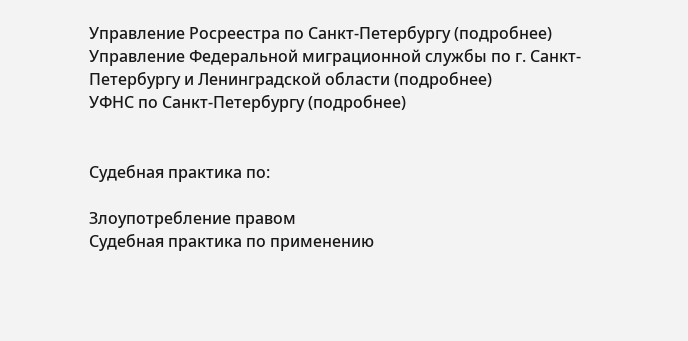Управление Росреестра по Санкт-Петербургу (подробнее)
Управление Федеральной миграционной службы по г. Санкт-Петербургу и Ленинградской области (подробнее)
УФНС по Санкт-Петербургу (подробнее)


Судебная практика по:

Злоупотребление правом
Судебная практика по применению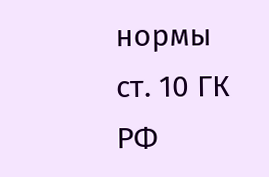нормы ст. 10 ГК РФ